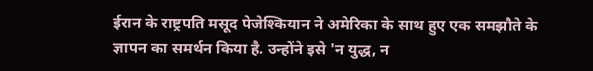ईरान के राष्ट्रपति मसूद पेजेश्कियान ने अमेरिका के साथ हुए एक समझौते के ज्ञापन का समर्थन किया है. उन्होंने इसे 'न युद्ध, न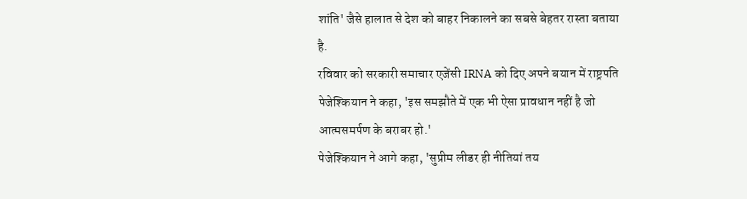शांति' जैसे हालात से देश को बाहर निकालने का सबसे बेहतर रास्ता बताया है.
रविवार को सरकारी समाचार एजेंसी IRNA को दिए अपने बयान में राष्ट्रपति पेजेश्कियान ने कहा, 'इस समझौते में एक भी ऐसा प्रावधान नहीं है जो आत्मसमर्पण के बराबर हो.'
पेजेश्कियान ने आगे कहा, 'सुप्रीम लीडर ही नीतियां तय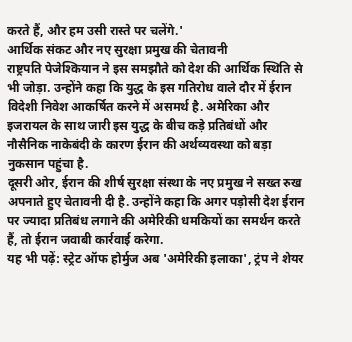करते हैं, और हम उसी रास्ते पर चलेंगे.'
आर्थिक संकट और नए सुरक्षा प्रमुख की चेतावनी
राष्ट्रपति पेजेश्कियान ने इस समझौते को देश की आर्थिक स्थिति से भी जोड़ा. उन्होंने कहा कि युद्ध के इस गतिरोध वाले दौर में ईरान विदेशी निवेश आकर्षित करने में असमर्थ है. अमेरिका और इजरायल के साथ जारी इस युद्ध के बीच कड़े प्रतिबंधों और नौसैनिक नाकेबंदी के कारण ईरान की अर्थव्यवस्था को बड़ा नुकसान पहुंचा है.
दूसरी ओर, ईरान की शीर्ष सुरक्षा संस्था के नए प्रमुख ने सख्त रुख अपनाते हुए चेतावनी दी है. उन्होंने कहा कि अगर पड़ोसी देश ईरान पर ज्यादा प्रतिबंध लगाने की अमेरिकी धमकियों का समर्थन करते हैं, तो ईरान जवाबी कार्रवाई करेगा.
यह भी पढ़ें: स्ट्रेट ऑफ होर्मुज अब 'अमेरिकी इलाका', ट्रंप ने शेयर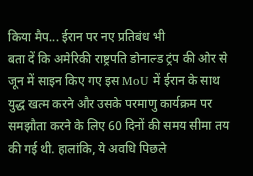किया मैप... ईरान पर नए प्रतिबंध भी
बता दें कि अमेरिकी राष्ट्रपति डोनाल्ड ट्रंप की ओर से जून में साइन किए गए इस MoU में ईरान के साथ युद्ध खत्म करने और उसके परमाणु कार्यक्रम पर समझौता करने के लिए 60 दिनों की समय सीमा तय की गई थी. हालांकि, ये अवधि पिछले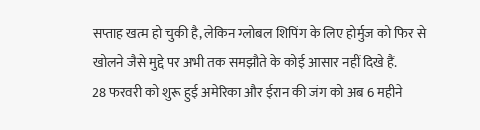सप्ताह खत्म हो चुकी है, लेकिन ग्लोबल शिपिंग के लिए होर्मुज को फिर से खोलने जैसे मुद्दे पर अभी तक समझौते के कोई आसार नहीं दिखे हैं.
28 फरवरी को शुरू हुई अमेरिका और ईरान की जंग को अब 6 महीने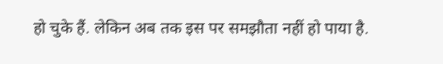हो चुके हैं. लेकिन अब तक इस पर समझौता नहीं हो पाया है.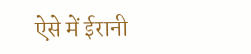ऐसे में ईरानी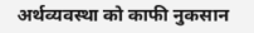अर्थव्यवस्था को काफी नुकसान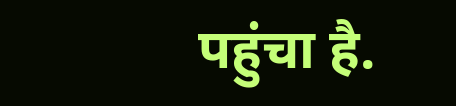पहुंचा है.